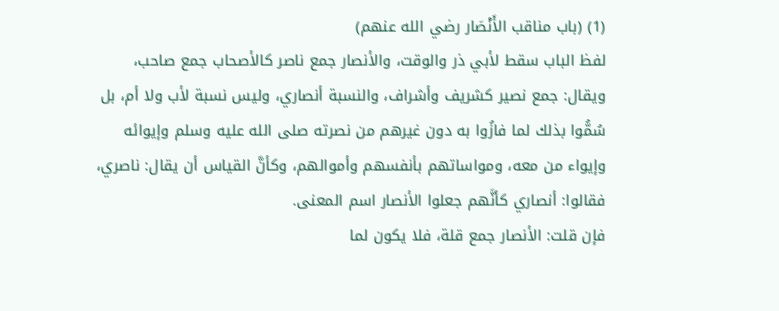(1) (باب مناقب الأَنْصَار رضي الله عنهم)
لفظ الباب سقط لأبي ذر والوقت، والأنصار جمع ناصر كالأصحاب جمع صاحب، ويقال: جمع نصير كشريف وأشراف، والنسبة أنصاري، وليس نسبة لأب ولا أم، بل سُمُّوا بذلك لما فازُوا به دون غيرهم من نصرته صلى الله عليه وسلم وإيوائه وإيواء من معه، ومواساتهم بأنفسهم وأموالهم، وكأنَّ القياس أن يقال: ناصري، فقالوا: أنصاري كأنَّهم جعلوا الأنصار اسم المعنى.
فإن قلت: الأنصار جمع قلة، فلا يكون لما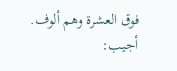فوق العشرة وهم ألوف.
أجيب: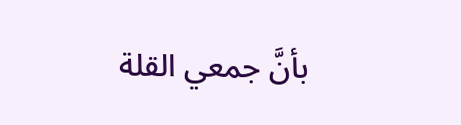بأنَّ جمعي القلة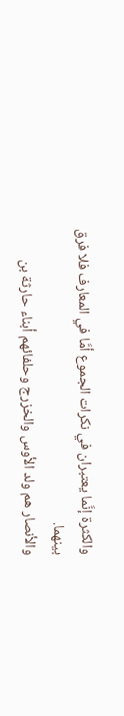والكثرة إنَّما يعتبران في نكرات الجموع أمَّا في المعارف فلا فرق بينهما.
والأنصار هم ولد الأوس والخزرج وحلفائهم أبناء حارثة بن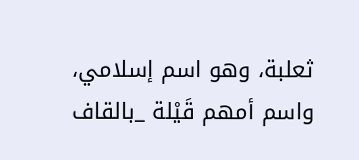ثعلبة، وهو اسم إسلامي، واسم أمهم قَيْلة _بالقاف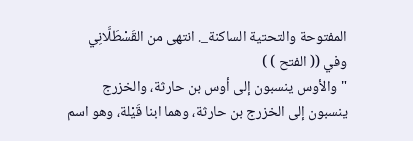المفتوحة والتحتية الساكنة_. انتهى من القَسْطَلَّانِي وفي (( الفتح ) )
"والأوس ينسبون إلى أوس بن حارثة، والخزرج ينسبون إلى الخزرج بن حارثة، وهما ابنا قَيْلة، وهو اسم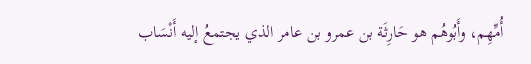أُمِّهِم، وأَبُوهُم هو حَارِثَة بن عمرو بن عامر الذي يجتمعُ إليه أَنْسَاب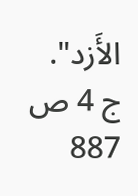الأَزد".
ج 4 ص 887